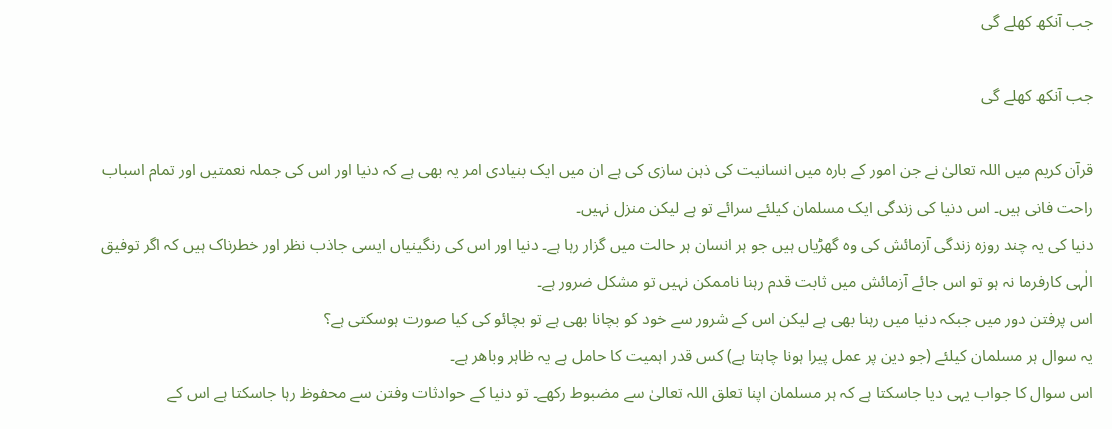جب آنکھ کھلے گی

جب آنکھ کھلے گی

قرآن کریم میں اللہ تعالیٰ نے جن امور کے بارہ میں انسانیت کی ذہن سازی کی ہے ان میں ایک بنیادی امر یہ بھی ہے کہ دنیا اور اس کی جملہ نعمتیں اور تمام اسباب راحت فانی ہیں۔ اس دنیا کی زندگی ایک مسلمان کیلئے سرائے تو ہے لیکن منزل نہیں۔
دنیا کی یہ چند روزہ زندگی آزمائش کی وہ گھڑیاں ہیں جو ہر انسان ہر حالت میں گزار رہا ہے۔ دنیا اور اس کی رنگینیاں ایسی جاذب نظر اور خطرناک ہیں کہ اگر توفیق الٰہی کارفرما نہ ہو تو اس جائے آزمائش میں ثابت قدم رہنا ناممکن نہیں تو مشکل ضرور ہے۔
اس پرفتن دور میں جبکہ دنیا میں رہنا بھی ہے لیکن اس کے شرور سے خود کو بچانا بھی ہے تو بچائو کی کیا صورت ہوسکتی ہے؟
یہ سوال ہر مسلمان کیلئے (جو دین پر عمل پیرا ہونا چاہتا ہے) کس قدر اہمیت کا حامل ہے یہ ظاہر وباھر ہے۔
اس سوال کا جواب یہی دیا جاسکتا ہے کہ ہر مسلمان اپنا تعلق اللہ تعالیٰ سے مضبوط رکھے۔ تو دنیا کے حوادثات وفتن سے محفوظ رہا جاسکتا ہے اس کے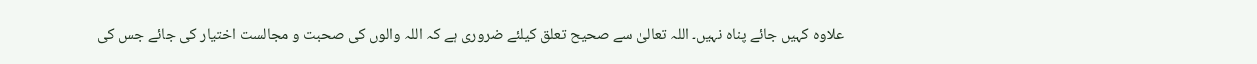علاوہ کہیں جائے پناہ نہیں۔ اللہ تعالیٰ سے صحیح تعلق کیلئے ضروری ہے کہ اللہ والوں کی صحبت و مجالست اختیار کی جائے جس کی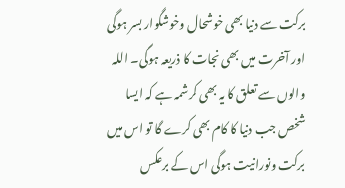برکت سے دنیا بھی خوشحال وخوشگوار بسر ہوگی اور آخرت میں بھی نجات کا ذریعہ ہوگی۔ اللہ والوں سے تعلق کا یہ بھی کرشمہ ہے کہ ایسا شخص جب دنیا کا کام بھی کرے گا تو اس میں برکت ونورانیت ہوگی اس کے برعکس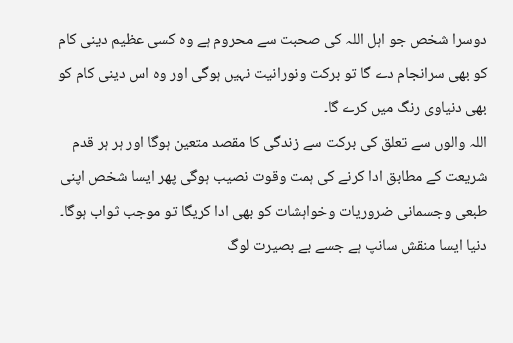دوسرا شخص جو اہل اللہ کی صحبت سے محروم ہے وہ کسی عظیم دینی کام کو بھی سرانجام دے گا تو برکت ونورانیت نہیں ہوگی اور وہ اس دینی کام کو بھی دنیاوی رنگ میں کرے گا۔
اللہ والوں سے تعلق کی برکت سے زندگی کا مقصد متعین ہوگا اور ہر ہر قدم شریعت کے مطابق ادا کرنے کی ہمت وقوت نصیب ہوگی پھر ایسا شخص اپنی طبعی وجسمانی ضروریات وخواہشات کو بھی ادا کریگا تو موجب ثواب ہوگا۔
دنیا ایسا منقش سانپ ہے جسے بے بصیرت لوگ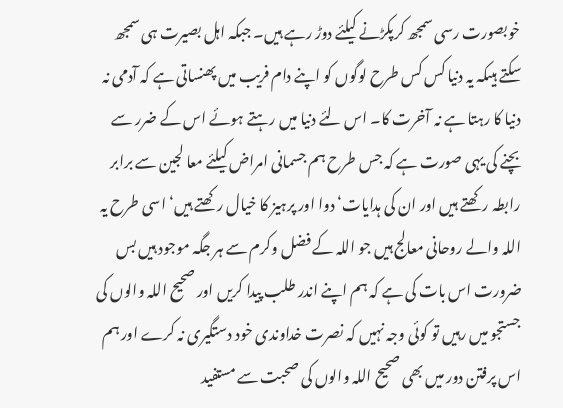خوبصورت رسی سمجھ کرپکڑنے کیلئے دوڑ رہے ہیں۔ جبکہ اہل بصیرت ہی سمجھ سکتے ہیںکہ یہ دنیا کس کس طرح لوگوں کو اپنے دام فریب میں پھنساتی ہے کہ آدمی نہ دنیا کا رہتا ہے نہ آخرت کا۔ اس لئے دنیا میں رہتے ہوئے اس کے ضرر سے بچنے کی یہی صورت ہے کہ جس طرح ہم جسمانی امراض کیلئے معا لجین سے برابر رابطہ رکھتے ہیں اور ان کی ہدایات‘ دوا اور پرہیز کا خیال رکھتے ہیں‘ اسی طرح یہ اللہ والے روحانی معالج ہیں جو اللہ کے فضل وکرم سے ہر جگہ موجود ہیں بس ضرورت اس بات کی ہے کہ ہم اپنے اندر طلب پیدا کریں اور صحیح اللہ والوں کی جستجو میں رہیں تو کوئی وجہ نہیں کہ نصرت خداوندی خود دستگیری نہ کرے اور ہم اس پرفتن دور میں بھی صحیح اللہ والوں کی صحبت سے مستفید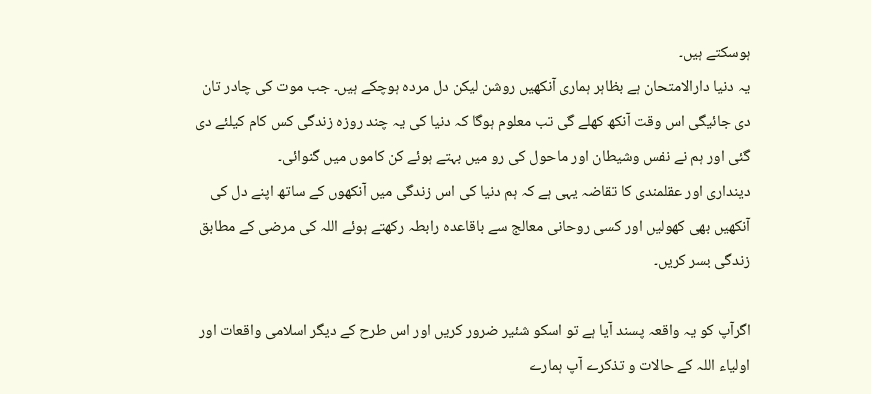ہوسکتے ہیں۔
یہ دنیا دارالامتحان ہے بظاہر ہماری آنکھیں روشن لیکن دل مردہ ہوچکے ہیں۔ جب موت کی چادر تان دی جائیگی اس وقت آنکھ کھلے گی تب معلوم ہوگا کہ دنیا کی یہ چند روزہ زندگی کس کام کیلئے دی گئی اور ہم نے نفس وشیطان اور ماحول کی رو میں بہتے ہوئے کن کاموں میں گنوائی۔
دینداری اور عقلمندی کا تقاضہ یہی ہے کہ ہم دنیا کی اس زندگی میں آنکھوں کے ساتھ اپنے دل کی آنکھیں بھی کھولیں اور کسی روحانی معالج سے باقاعدہ رابطہ رکھتے ہوئے اللہ کی مرضی کے مطابق زندگی بسر کریں۔

اگرآپ کو یہ واقعہ پسند آیا ہے تو اسکو شئیر ضرور کریں اور اس طرح کے دیگر اسلامی واقعات اور اولیاء اللہ کے حالات و تذکرے آپ ہمارے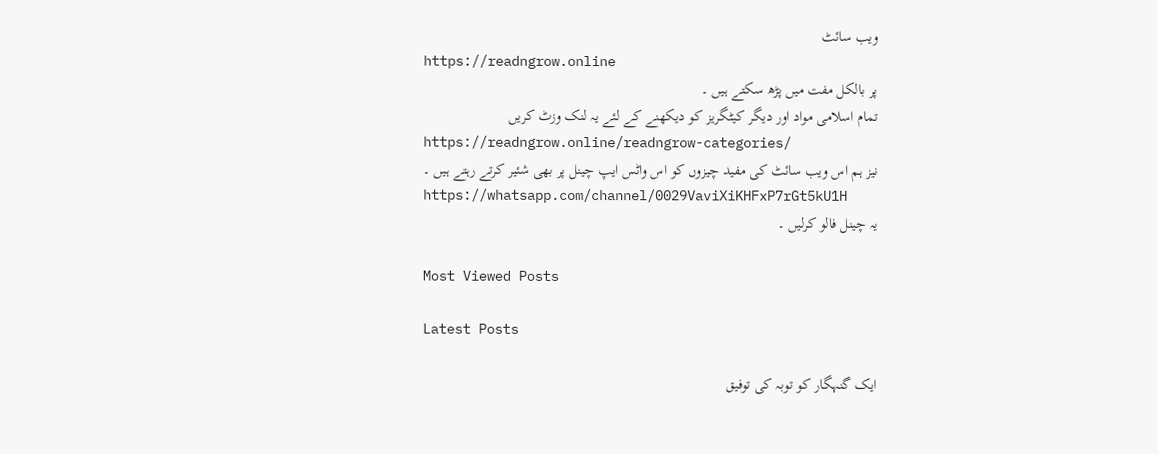ویب سائٹ
https://readngrow.online
پر بالکل مفت میں پڑھ سکتے ہیں ۔
تمام اسلامی مواد اور دیگر کیٹگریز کو دیکھنے کے لئے یہ لنک وزٹ کریں
https://readngrow.online/readngrow-categories/
نیز ہم اس ویب سائٹ کی مفید چیزوں کو اس واٹس ایپ چینل پر بھی شئیر کرتے رہتے ہیں ۔
https://whatsapp.com/channel/0029VaviXiKHFxP7rGt5kU1H
یہ چینل فالو کرلیں ۔

Most Viewed Posts

Latest Posts

ایک گنہگار کو توبہ کی توفیق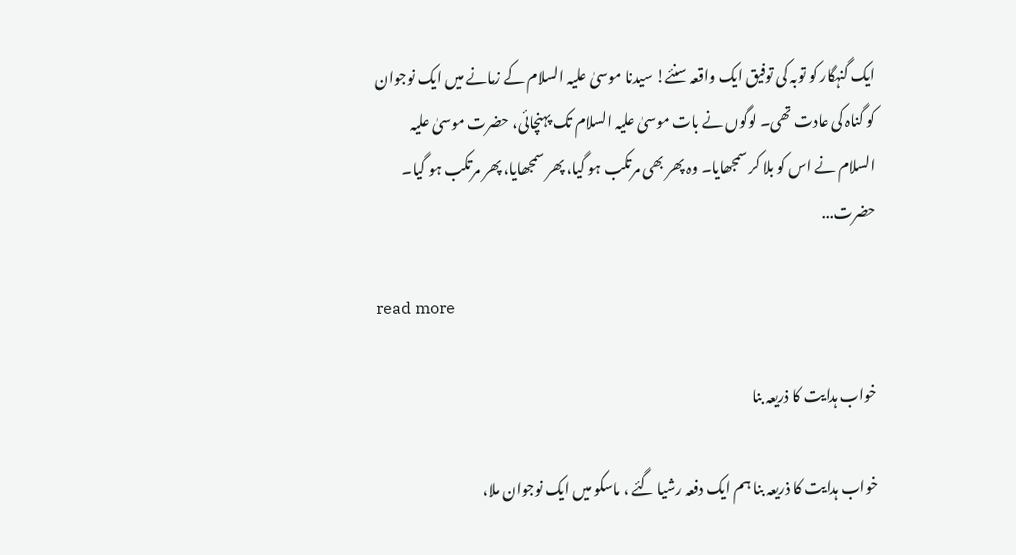ایک گنہگار کو توبہ کی توفیق ایک واقعہ سنئے! سیدنا موسیٰ علیہ السلام کے زمانے میں ایک نوجوان کو گناہ کی عادت تھی۔ لوگوں نے بات موسیٰ علیہ السلام تک پہنچائی، حضرت موسیٰ علیہ السلام نے اس کو بلا کر سمجھایا۔ وہ پھر بھی مرتکب ہو گیا، پھر سمجھایا، پھر مرتکب ہو گیا۔ حضرت...

read more

خواب ہدایت کا ذریعہ بنا

خواب ہدایت کا ذریعہ بنا ہم ایک دفعہ رشیا گئے ، ماسکو میں ایک نوجوان ملا،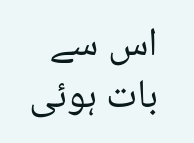اس سے بات ہوئی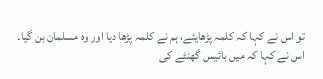تو اس نے کہا کہ کلمہ پڑھایئے، ہم نے کلمہ پڑھا دیا اور وہ مسلمان بن گیا۔ اس نے کہا کہ میں بائیس گھنٹے کی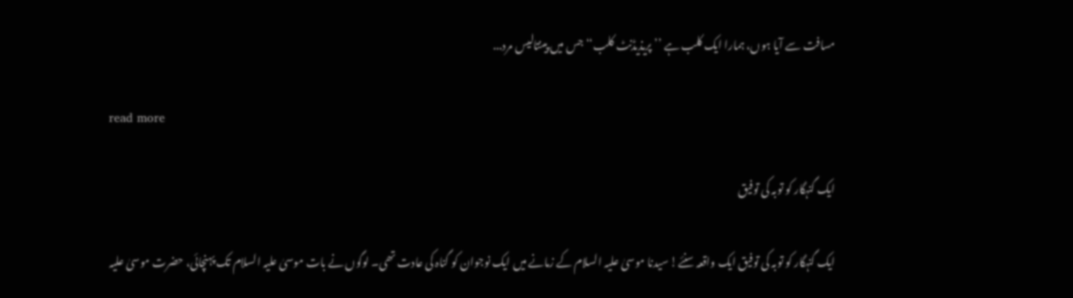مسافت سے آیا ہوں، ہمارا ایک کلب ہے ’’ پریذیڈنٹ کلب‘‘ جس میں پینتالیس مرد...

read more

ایک گنہگار کو توبہ کی توفیق

ایک گنہگار کو توبہ کی توفیق ایک واقعہ سنئے! سیدنا موسیٰ علیہ السلام کے زمانے میں ایک نوجوان کو گناہ کی عادت تھی۔ لوگوں نے بات موسیٰ علیہ السلام تک پہنچائی، حضرت موسیٰ علیہ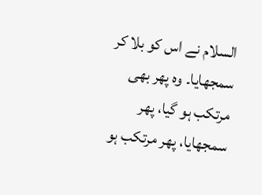السلام نے اس کو بلا کر سمجھایا۔ وہ پھر بھی مرتکب ہو گیا، پھر سمجھایا، پھر مرتکب ہو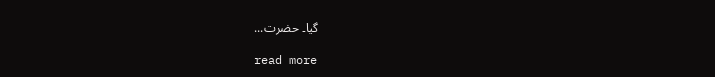گیا۔ حضرت...

read more